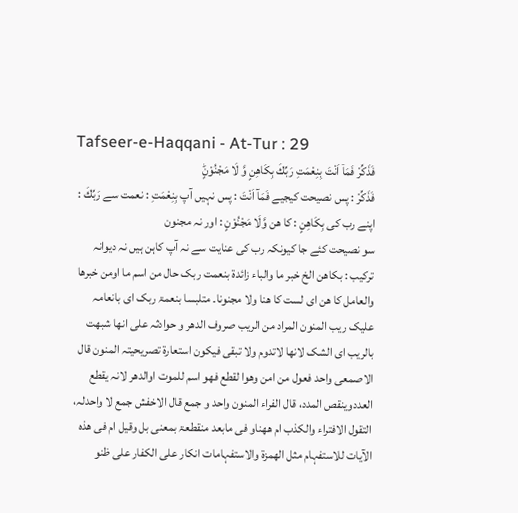Tafseer-e-Haqqani - At-Tur : 29
فَذَكِّرْ فَمَاۤ اَنْتَ بِنِعْمَتِ رَبِّكَ بِكَاهِنٍ وَّ لَا مَجْنُوْنٍؕ
فَذَكِّرْ : پس نصیحت کیجیے فَمَآ اَنْتَ : پس نہیں آپ بِنِعْمَتِ : نعمت سے رَبِّكَ : اپنے رب کی بِكَاهِنٍ : کا ھن وَّلَا مَجْنُوْنٍ : اور نہ مجنون
سو نصیحت کئے جا کیونکہ رب کی عنایت سے نہ آپ کاہن ہیں نہ دیوانہ
ترکیب : بکاھن الخ خبر ما والباء زائدۃ بنعمت ربک حال من اسم ما اومن خبرھا والعامل کا ھن ای لست کا ھنا ولا مجنونا۔ متلبسا بنعمۃ ربک ای بانعامہ علیک ریب المنون المراد من الریب صروف الدھر و حوادثہ علی انھا شبھت بالریب ای الشک لانھا لاتدوم ولا تبقی فیکون استعارۃ تصریحیتہ المنون قال الاصمعی واحد فعول من امن وھوا لقطع فھو اسم للموت اوالدھر لانہ یقطع العددوینقص المدد، قال الفراء المنون واحد و جمع قال الاخفش جمع لا واحدلہ، التقول الافتراء والکذب ام ھھناو فی مابعد منقطعۃ بمعنی بل وقیل ام فی ھذہ الآیات للاستفہام مثل الھمزۃ والاستفہامات انکار علی الکفار علی ظنو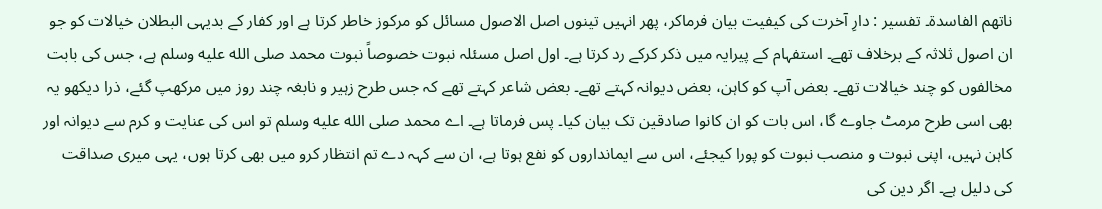ناتھم الفاسدۃ۔ تفسیر : دارِ آخرت کی کیفیت بیان فرماکر، پھر انہیں تینوں اصل الاصول مسائل کو مرکوز خاطر کرتا ہے اور کفار کے بدیہی البطلان خیالات کو جو ان اصول ثلاثہ کے برخلاف تھے۔ استفہام کے پیرایہ میں ذکر کرکے رد کرتا ہے۔ اول اصل مسئلہ نبوت خصوصاً نبوت محمد صلى الله عليه وسلم ہے، جس کی بابت مخالفوں کو چند خیالات تھے۔ بعض آپ کو کاہن، بعض دیوانہ کہتے تھے۔ بعض شاعر کہتے تھے کہ جس طرح زہیر و نابغہ چند روز میں مرکھپ گئے، ذرا دیکھو یہ بھی اسی طرح مرمٹ جاوے گا، اس بات کو ان کانوا صادقین تک بیان کیا۔ پس فرماتا ہے۔ اے محمد صلى الله عليه وسلم تو اس کی عنایت و کرم سے دیوانہ اور کاہن نہیں، اپنی نبوت و منصب نبوت کو پورا کیجئے، اس سے ایمانداروں کو نفع ہوتا ہے، ان سے کہہ دے تم انتظار کرو میں بھی کرتا ہوں، یہی میری صداقت کی دلیل ہے۔ اگر دین کی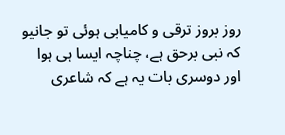روز بروز ترقی و کامیابی ہوئی تو جانیو کہ نبی برحق ہے، چناچہ ایسا ہی ہوا اور دوسری بات یہ ہے کہ شاعری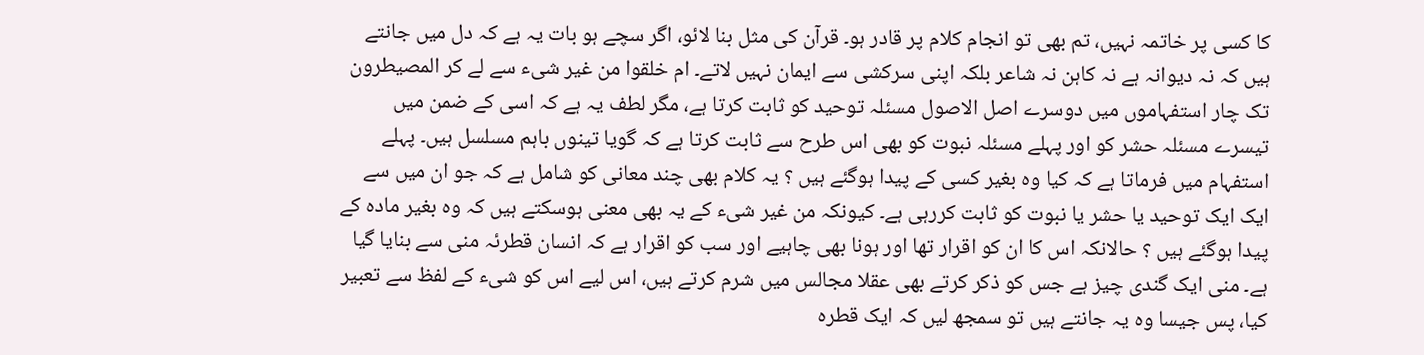کا کسی پر خاتمہ نہیں، تم بھی تو انجام کلام پر قادر ہو۔ قرآن کی مثل بنا لائو، اگر سچے ہو بات یہ ہے کہ دل میں جانتے ہیں کہ نہ دیوانہ ہے نہ کاہن نہ شاعر بلکہ اپنی سرکشی سے ایمان نہیں لاتے۔ ام خلقوا من غیر شیء سے لے کر المصیطرون تک چار استفہاموں میں دوسرے اصل الاصول مسئلہ توحید کو ثابت کرتا ہے، مگر لطف یہ ہے کہ اسی کے ضمن میں تیسرے مسئلہ حشر کو اور پہلے مسئلہ نبوت کو بھی اس طرح سے ثابت کرتا ہے کہ گویا تینوں باہم مسلسل ہیں۔ پہلے استفہام میں فرماتا ہے کہ کیا وہ بغیر کسی کے پیدا ہوگئے ہیں ؟ یہ کلام بھی چند معانی کو شامل ہے کہ جو ان میں سے ایک ایک توحید یا حشر یا نبوت کو ثابت کررہی ہے۔ کیونکہ من غیر شیء کے یہ بھی معنی ہوسکتے ہیں کہ وہ بغیر مادہ کے پیدا ہوگئے ہیں ؟ حالانکہ اس کا ان کو اقرار تھا اور ہونا بھی چاہیے اور سب کو اقرار ہے کہ انسان قطرئہ منی سے بنایا گیا ہے۔ منی ایک گندی چیز ہے جس کو ذکر کرتے بھی عقلا مجالس میں شرم کرتے ہیں، اس لیے اس کو شیء کے لفظ سے تعبیر کیا، پس جیسا وہ یہ جانتے ہیں تو سمجھ لیں کہ ایک قطرہ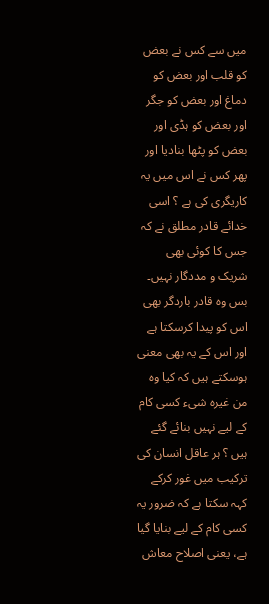میں سے کس نے بعض کو قلب اور بعض کو دماغ اور بعض کو جگر اور بعض کو ہڈی اور بعض کو پٹھا بنادیا اور پھر کس نے اس میں یہ کاریگری کی ہے ؟ اسی خدائے قادر مطلق نے کہ جس کا کوئی بھی شریک و مددگار نہیں۔ بس وہ قادر باردگر بھی اس کو پیدا کرسکتا ہے اور اس کے یہ بھی معنی ہوسکتے ہیں کہ کیا وہ من غیرہ شیء کسی کام کے لیے نہیں بنائے گئے ہیں ؟ ہر عاقل انسان کی ترکیب میں غور کرکے کہہ سکتا ہے کہ ضرور یہ کسی کام کے لیے بنایا گیا ہے، یعنی اصلاح معاش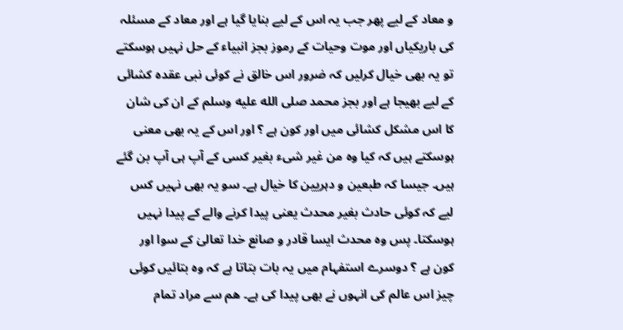و معاد کے لیے پھر جب یہ اس کے لیے بنایا گیا ہے اور معاد کے مسئلہ کی باریکیاں اور موت وحیات کے رموز بجز انبیاء کے حل نہیں ہوسکتے تو یہ بھی خیال کرلیں کہ ضرور اس خالق نے کوئی نبی عقدہ کشائی کے لیے بھیجا ہے اور بجز محمد صلى الله عليه وسلم کے ان کی شان کا اس مشکل کشائی میں اور کون ہے ؟ اور اس کے یہ بھی معنی ہوسکتے ہیں کہ کیا وہ من غیر شیء بغیر کسی کے آپ ہی آپ بن گئے ہیں۔ جیسا کہ طبعین و دہریین کا خیال ہے۔ سو یہ بھی نہیں کس لیے کہ کوئی حادث بغیر محدث یعنی پیدا کرنے والے کے پیدا نہیں ہوسکتا۔ پس وہ محدث ایسا قادر و صانع خدا تعالیٰ کے سوا اور کون ہے ؟ دوسرے استفہام میں یہ بات بتاتا ہے کہ وہ بتائیں کوئی چیز اس عالم کی انہوں نے بھی پیدا کی ہے۔ ھم سے مراد تمام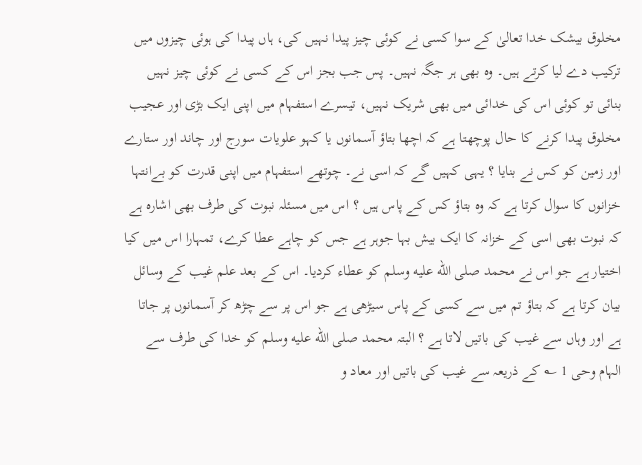مخلوق بیشک خدا تعالیٰ کے سوا کسی نے کوئی چیز پیدا نہیں کی، ہاں پیدا کی ہوئی چیزوں میں ترکیب دے لیا کرتے ہیں۔ وہ بھی ہر جگہ نہیں۔ پس جب بجز اس کے کسی نے کوئی چیز نہیں بنائی تو کوئی اس کی خدائی میں بھی شریک نہیں، تیسرے استفہام میں اپنی ایک بڑی اور عجیب مخلوق پیدا کرنے کا حال پوچھتا ہے کہ اچھا بتاؤ آسمانوں یا کہو علویات سورج اور چاند اور ستارے اور زمین کو کس نے بنایا ؟ یہی کہیں گے کہ اسی نے۔ چوتھے استفہام میں اپنی قدرت کو بےانتہا خزانوں کا سوال کرتا ہے کہ وہ بتاؤ کس کے پاس ہیں ؟ اس میں مسئلہ نبوت کی طرف بھی اشارہ ہے کہ نبوت بھی اسی کے خزانہ کا ایک بیش بہا جوہر ہے جس کو چاہے عطا کرے، تمہارا اس میں کیا اختیار ہے جو اس نے محمد صلى الله عليه وسلم کو عطاء کردیا۔ اس کے بعد علم غیب کے وسائل بیان کرتا ہے کہ بتاؤ تم میں سے کسی کے پاس سیڑھی ہے جو اس پر سے چڑھ کر آسمانوں پر جاتا ہے اور وہاں سے غیب کی باتیں لاتا ہے ؟ البتہ محمد صلى الله عليه وسلم کو خدا کی طرف سے الہام وحی 1 ؎ کے ذریعہ سے غیب کی باتیں اور معاد و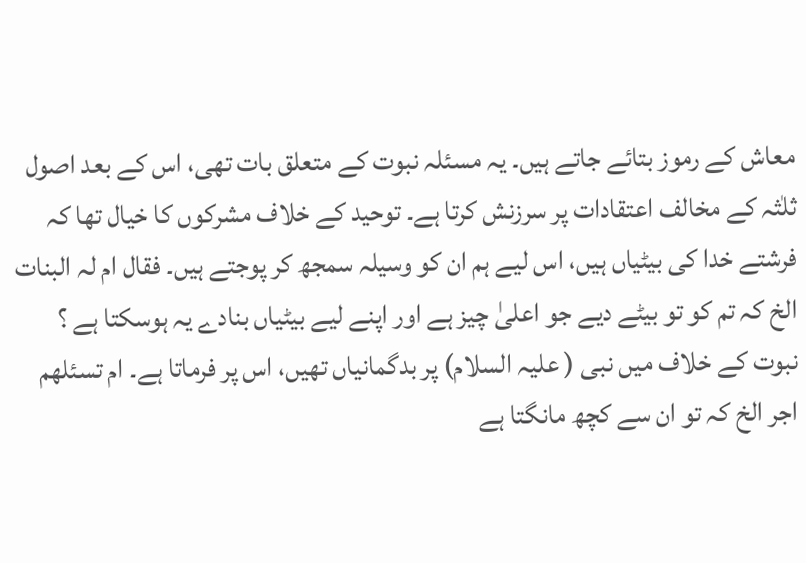معاش کے رموز بتائے جاتے ہیں۔ یہ مسئلہ نبوت کے متعلق بات تھی، اس کے بعد اصول ثلٰثہ کے مخالف اعتقادات پر سرزنش کرتا ہے۔ توحید کے خلاف مشرکوں کا خیال تھا کہ فرشتے خدا کی بیٹیاں ہیں، اس لیے ہم ان کو وسیلہ سمجھ کر پوجتے ہیں۔ فقال ام لہ البنات الخ کہ تم کو تو بیٹے دیے جو اعلیٰ چیز ہے اور اپنے لیے بیٹیاں بنادے یہ ہوسکتا ہے ؟ نبوت کے خلاف میں نبی ( علیہ السلام) پر بدگمانیاں تھیں، اس پر فرماتا ہے۔ ام تسئلھم اجر الخ کہ تو ان سے کچھ مانگتا ہے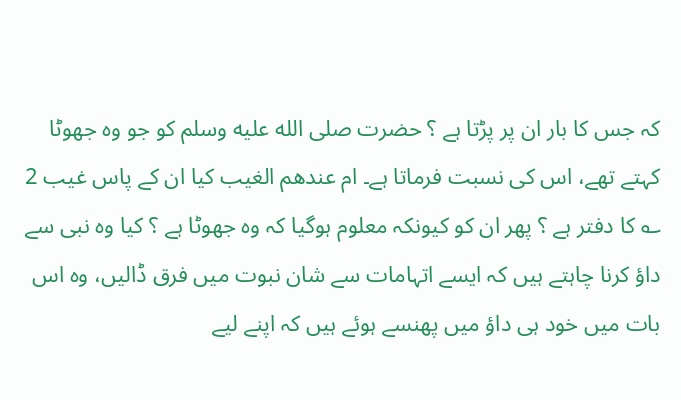کہ جس کا بار ان پر پڑتا ہے ؟ حضرت صلى الله عليه وسلم کو جو وہ جھوٹا کہتے تھے، اس کی نسبت فرماتا ہے۔ ام عندھم الغیب کیا ان کے پاس غیب 2 ؎ کا دفتر ہے ؟ پھر ان کو کیونکہ معلوم ہوگیا کہ وہ جھوٹا ہے ؟ کیا وہ نبی سے داؤ کرنا چاہتے ہیں کہ ایسے اتہامات سے شان نبوت میں فرق ڈالیں، وہ اس بات میں خود ہی داؤ میں پھنسے ہوئے ہیں کہ اپنے لیے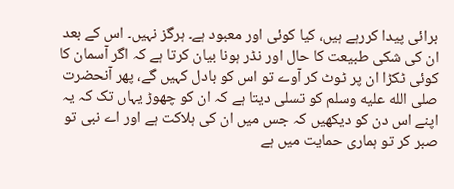برائی پیدا کررہے ہیں، کیا کوئی اور معبود ہے۔ ہرگز نہیں۔ اس کے بعد ان کی شکی طبیعت کا حال اور نڈر ہونا بیان کرتا ہے کہ اگر آسمان کا کوئی ٹکڑا ان پر ٹوٹ کر آوے تو اس کو بادل کہیں گے، پھر آنحضرت صلى الله عليه وسلم کو تسلی دیتا ہے کہ ان کو چھوڑ یہاں تک کہ یہ اپنے اس دن کو دیکھیں کہ جس میں ان کی ہلاکت ہے اور اے نبی تو صبر کر تو ہماری حمایت میں ہے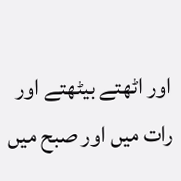اور اٹھتے بیٹھتے اور رات میں اور صبح میں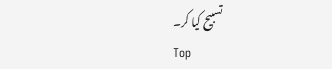تسبیح کیا کر۔
Top